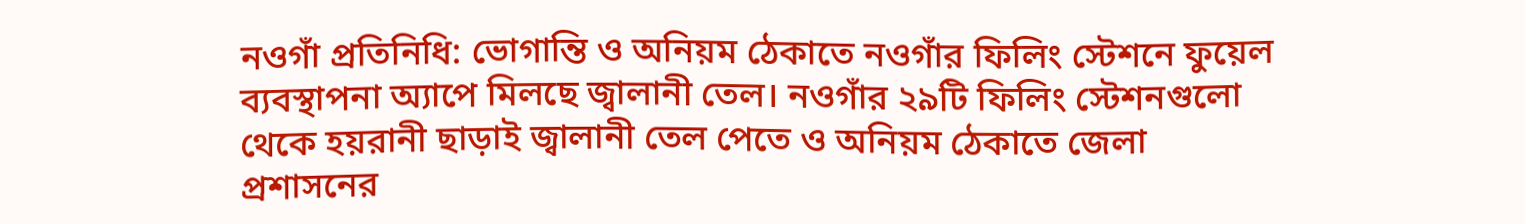নওগাঁ প্রতিনিধি: ভোগান্তি ও অনিয়ম ঠেকাতে নওগাঁর ফিলিং স্টেশনে ফুয়েল ব্যবস্থাপনা অ্যাপে মিলছে জ্বালানী তেল। নওগাঁর ২৯টি ফিলিং স্টেশনগুলো থেকে হয়রানী ছাড়াই জ্বালানী তেল পেতে ও অনিয়ম ঠেকাতে জেলা প্রশাসনের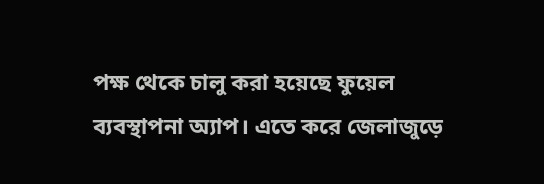পক্ষ থেকে চালু করা হয়েছে ফুয়েল ব্যবস্থাপনা অ্যাপ। এতে করে জেলাজুড়ে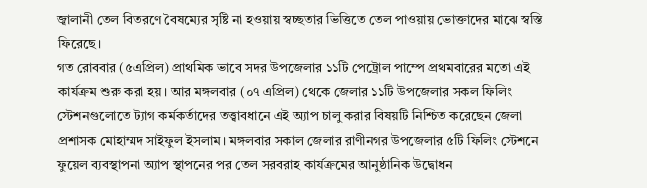জ্বালানী তেল বিতরণে বৈষম্যের সৃষ্টি না হওয়ায় স্বচ্ছতার ভিত্তিতে তেল পাওয়ায় ভোক্তাদের মাঝে স্বস্তি ফিরেছে।
গত রোববার (৫এপ্রিল) প্রাথমিক ভাবে সদর উপজেলার ১১টি পেট্রোল পাম্পে প্রথমবারের মতো এই কার্যক্রম শুরু করা হয়। আর মঙ্গলবার (০৭ এপ্রিল) থেকে জেলার ১১টি উপজেলার সকল ফিলিং স্টেশনগুলোতে ট্যাগ কর্মকর্তাদের তত্ত্বাবধানে এই অ্যাপ চালু করার বিষয়টি নিশ্চিত করেছেন জেলা প্রশাসক মোহাম্মদ সাইফুল ইসলাম। মঙ্গলবার সকাল জেলার রাণীনগর উপজেলার ৫টি ফিলিং স্টেশনে ফুয়েল ব্যবস্থাপনা অ্যাপ স্থাপনের পর তেল সরবরাহ কার্যক্রমের আনুষ্ঠানিক উদ্বোধন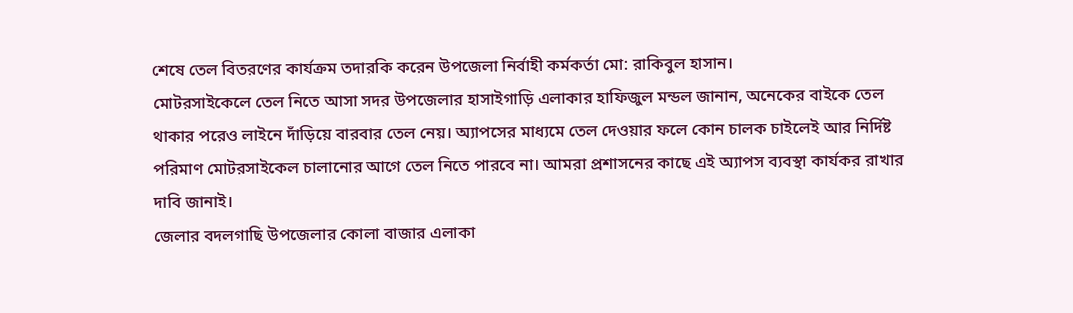শেষে তেল বিতরণের কার্যক্রম তদারকি করেন উপজেলা নির্বাহী কর্মকর্তা মো: রাকিবুল হাসান।
মোটরসাইকেলে তেল নিতে আসা সদর উপজেলার হাসাইগাড়ি এলাকার হাফিজুল মন্ডল জানান, অনেকের বাইকে তেল থাকার পরেও লাইনে দাঁড়িয়ে বারবার তেল নেয়। অ্যাপসের মাধ্যমে তেল দেওয়ার ফলে কোন চালক চাইলেই আর নির্দিষ্ট পরিমাণ মোটরসাইকেল চালানোর আগে তেল নিতে পারবে না। আমরা প্রশাসনের কাছে এই অ্যাপস ব্যবস্থা কার্যকর রাখার দাবি জানাই।
জেলার বদলগাছি উপজেলার কোলা বাজার এলাকা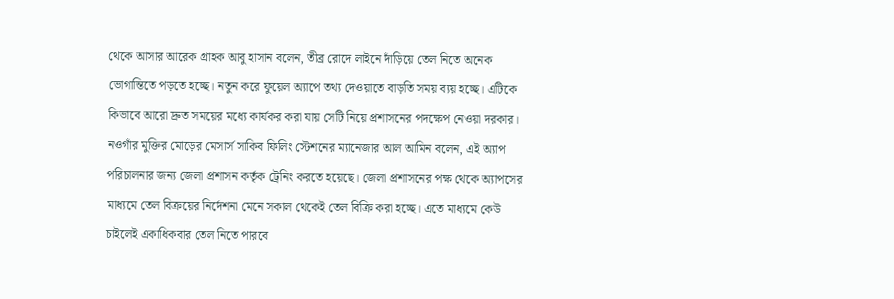থেকে আসার আরেক গ্রাহক আবু হাসান বলেন, তীব্র রোদে লাইনে দাঁড়িয়ে তেল নিতে অনেক ভোগান্তিতে পড়তে হচ্ছে। নতুন করে ফুয়েল অ্যাপে তথ্য দেওয়াতে বাড়তি সময় ব্যয় হচ্ছে। এটিকে কিভাবে আরো দ্রুত সময়ের মধ্যে কার্যকর করা যায় সেটি নিয়ে প্রশাসনের পদক্ষেপ নেওয়া দরকার।
নওগাঁর মুক্তির মোড়ের মেসার্স সাকিব ফিলিং স্টেশনের ম্যানেজার আল আমিন বলেন, এই অ্যাপ পরিচালনার জন্য জেলা প্রশাসন কর্তৃক ট্রেনিং করতে হয়েছে। জেলা প্রশাসনের পক্ষ থেকে অ্যাপসের মাধ্যমে তেল বিক্রয়ের নির্দেশনা মেনে সকাল থেকেই তেল বিক্রি করা হচ্ছে। এতে মাধ্যমে কেউ চাইলেই একাধিকবার তেল নিতে পারবে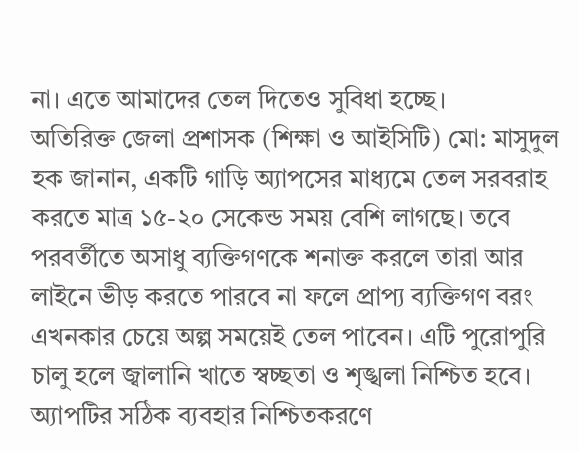না। এতে আমাদের তেল দিতেও সুবিধা হচ্ছে।
অতিরিক্ত জেলা প্রশাসক (শিক্ষা ও আইসিটি) মো: মাসুদুল হক জানান, একটি গাড়ি অ্যাপসের মাধ্যমে তেল সরবরাহ করতে মাত্র ১৫-২০ সেকেন্ড সময় বেশি লাগছে। তবে পরবর্তীতে অসাধু ব্যক্তিগণকে শনাক্ত করলে তারা আর লাইনে ভীড় করতে পারবে না ফলে প্রাপ্য ব্যক্তিগণ বরং এখনকার চেয়ে অল্প সময়েই তেল পাবেন। এটি পুরোপুরি চালু হলে জ্বালানি খাতে স্বচ্ছতা ও শৃঙ্খলা নিশ্চিত হবে। অ্যাপটির সঠিক ব্যবহার নিশ্চিতকরণে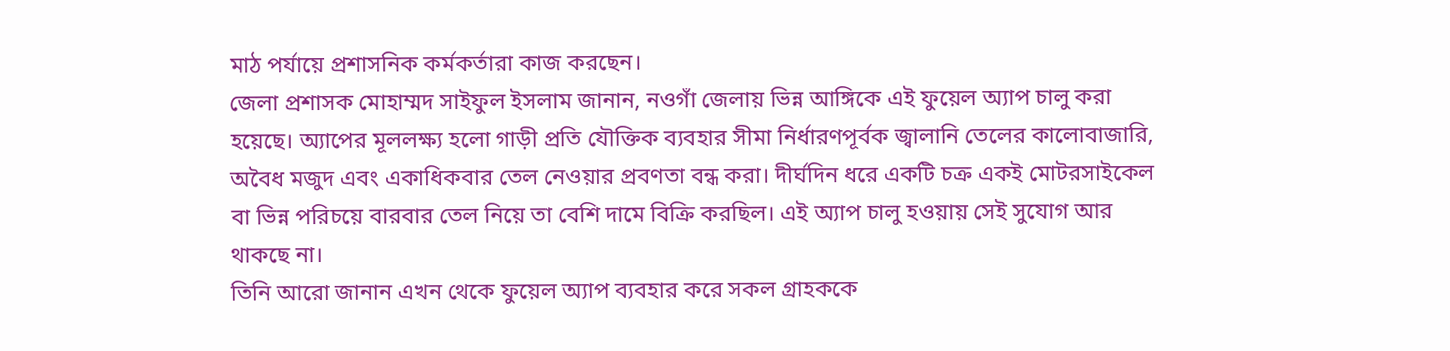মাঠ পর্যায়ে প্রশাসনিক কর্মকর্তারা কাজ করছেন।
জেলা প্রশাসক মোহাম্মদ সাইফুল ইসলাম জানান, নওগাঁ জেলায় ভিন্ন আঙ্গিকে এই ফুয়েল অ্যাপ চালু করা হয়েছে। অ্যাপের মূললক্ষ্য হলো গাড়ী প্রতি যৌক্তিক ব্যবহার সীমা নির্ধারণপূর্বক জ্বালানি তেলের কালোবাজারি, অবৈধ মজুদ এবং একাধিকবার তেল নেওয়ার প্রবণতা বন্ধ করা। দীর্ঘদিন ধরে একটি চক্র একই মোটরসাইকেল বা ভিন্ন পরিচয়ে বারবার তেল নিয়ে তা বেশি দামে বিক্রি করছিল। এই অ্যাপ চালু হওয়ায় সেই সুযোগ আর থাকছে না।
তিনি আরো জানান এখন থেকে ফুয়েল অ্যাপ ব্যবহার করে সকল গ্রাহককে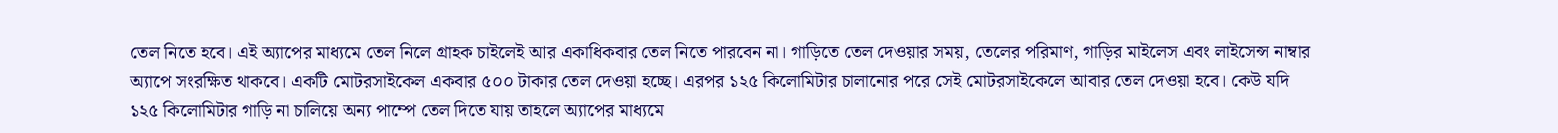তেল নিতে হবে। এই অ্যাপের মাধ্যমে তেল নিলে গ্রাহক চাইলেই আর একাধিকবার তেল নিতে পারবেন না। গাড়িতে তেল দেওয়ার সময়, তেলের পরিমাণ, গাড়ির মাইলেস এবং লাইসেন্স নাম্বার অ্যাপে সংরক্ষিত থাকবে। একটি মোটরসাইকেল একবার ৫০০ টাকার তেল দেওয়া হচ্ছে। এরপর ১২৫ কিলোমিটার চালানোর পরে সেই মোটরসাইকেলে আবার তেল দেওয়া হবে। কেউ যদি ১২৫ কিলোমিটার গাড়ি না চালিয়ে অন্য পাম্পে তেল দিতে যায় তাহলে অ্যাপের মাধ্যমে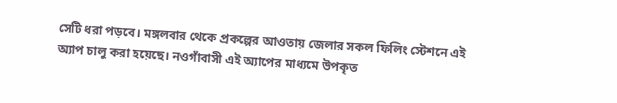সেটি ধরা পড়বে। মঙ্গলবার থেকে প্রকল্পের আওতায় জেলার সকল ফিলিং স্টেশনে এই অ্যাপ চালু করা হয়েছে। নওগাঁবাসী এই অ্যাপের মাধ্যমে উপকৃত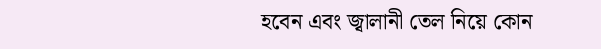হবেন এবং জ্বালানী তেল নিয়ে কোন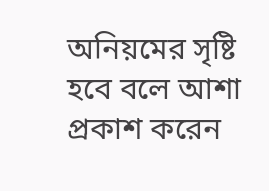অনিয়মের সৃষ্টি হবে বলে আশা প্রকাশ করেন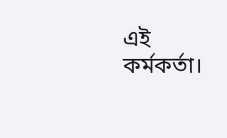এই কর্মকর্তা।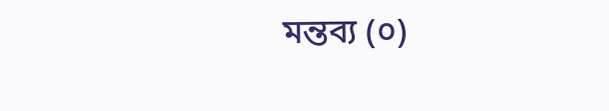মন্তব্য (০)